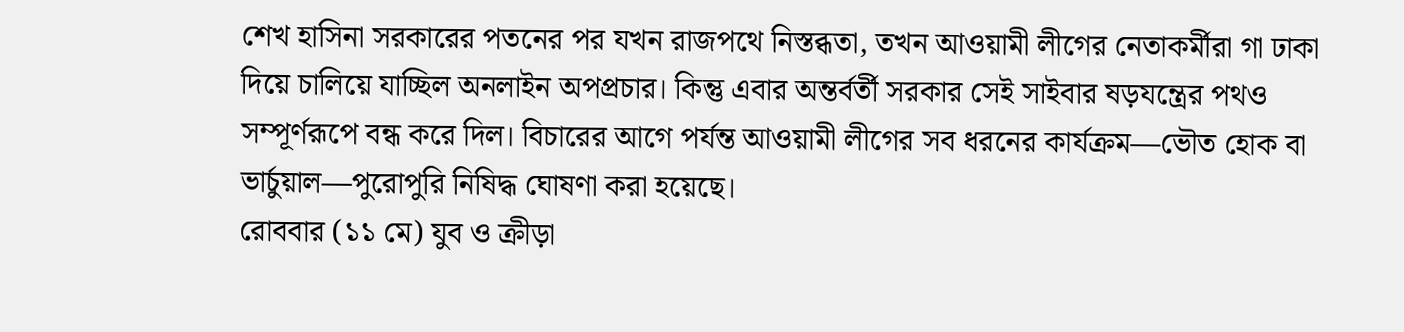শেখ হাসিনা সরকারের পতনের পর যখন রাজপথে নিস্তব্ধতা, তখন আওয়ামী লীগের নেতাকর্মীরা গা ঢাকা দিয়ে চালিয়ে যাচ্ছিল অনলাইন অপপ্রচার। কিন্তু এবার অন্তর্বর্তী সরকার সেই সাইবার ষড়যন্ত্রের পথও সম্পূর্ণরূপে বন্ধ করে দিল। বিচারের আগে পর্যন্ত আওয়ামী লীগের সব ধরনের কার্যক্রম—ভৌত হোক বা ভার্চুয়াল—পুরোপুরি নিষিদ্ধ ঘোষণা করা হয়েছে।
রোববার (১১ মে) যুব ও ক্রীড়া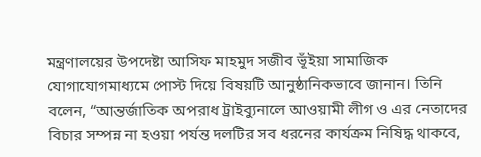মন্ত্রণালয়ের উপদেষ্টা আসিফ মাহমুদ সজীব ভূঁইয়া সামাজিক যোগাযোগমাধ্যমে পোস্ট দিয়ে বিষয়টি আনুষ্ঠানিকভাবে জানান। তিনি বলেন, “আন্তর্জাতিক অপরাধ ট্রাইব্যুনালে আওয়ামী লীগ ও এর নেতাদের বিচার সম্পন্ন না হওয়া পর্যন্ত দলটির সব ধরনের কার্যক্রম নিষিদ্ধ থাকবে,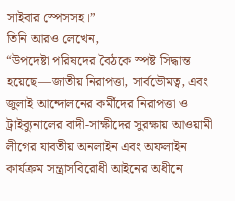সাইবার স্পেসসহ।”
তিনি আরও লেখেন,
“উপদেষ্টা পরিষদের বৈঠকে স্পষ্ট সিদ্ধান্ত হয়েছে—জাতীয় নিরাপত্তা, সার্বভৌমত্ব, এবং জুলাই আন্দোলনের কর্মীদের নিরাপত্তা ও ট্রাইব্যুনালের বাদী-সাক্ষীদের সুরক্ষায় আওয়ামী লীগের যাবতীয় অনলাইন এবং অফলাইন কার্যক্রম সন্ত্রাসবিরোধী আইনের অধীনে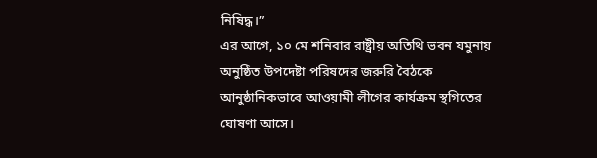নিষিদ্ধ।”
এর আগে, ১০ মে শনিবার রাষ্ট্রীয় অতিথি ভবন যমুনায় অনুষ্ঠিত উপদেষ্টা পরিষদের জরুরি বৈঠকে আনুষ্ঠানিকভাবে আওয়ামী লীগের কার্যক্রম স্থগিতের ঘোষণা আসে।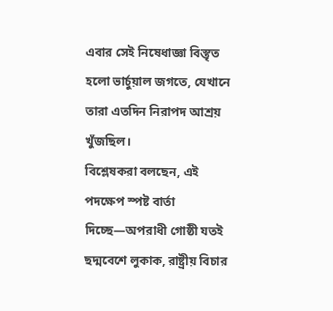এবার সেই নিষেধাজ্ঞা বিস্তৃত হলো ভার্চুয়াল জগতে, যেখানে তারা এতদিন নিরাপদ আশ্রয় খুঁজছিল।
বিশ্লেষকরা বলছেন, এই পদক্ষেপ স্পষ্ট বার্তা দিচ্ছে—অপরাধী গোষ্ঠী যতই ছদ্মবেশে লুকাক, রাষ্ট্রীয় বিচার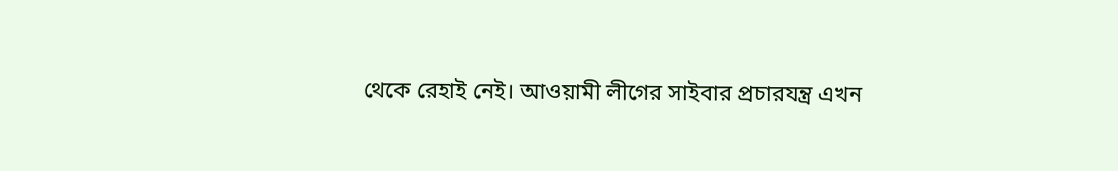থেকে রেহাই নেই। আওয়ামী লীগের সাইবার প্রচারযন্ত্র এখন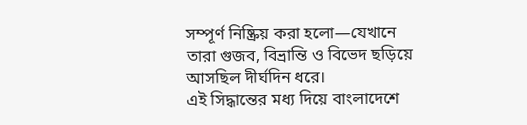সম্পূর্ণ নিষ্ক্রিয় করা হলো—যেখানে তারা গুজব, বিভ্রান্তি ও বিভেদ ছড়িয়ে আসছিল দীর্ঘদিন ধরে।
এই সিদ্ধান্তের মধ্য দিয়ে বাংলাদেশে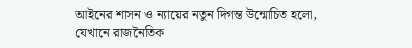আইনের শাসন ও ন্যায়ের নতুন দিগন্ত উন্মোচিত হলো, যেখানে রাজনৈতিক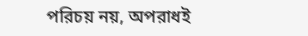পরিচয় নয়, অপরাধই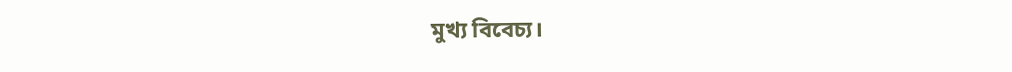মুখ্য বিবেচ্য।